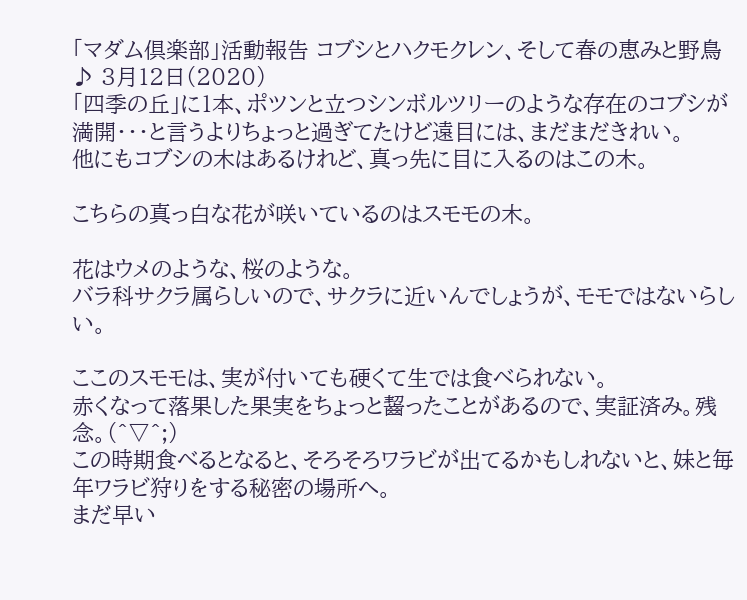「マダム倶楽部」活動報告 コブシとハクモクレン、そして春の恵みと野鳥♪ 3月12日(2020)
「四季の丘」に1本、ポツンと立つシンボルツリーのような存在のコブシが満開・・・と言うよりちょっと過ぎてたけど遠目には、まだまだきれい。
他にもコブシの木はあるけれど、真っ先に目に入るのはこの木。

こちらの真っ白な花が咲いているのはスモモの木。

花はウメのような、桜のような。
バラ科サクラ属らしいので、サクラに近いんでしょうが、モモではないらしい。

ここのスモモは、実が付いても硬くて生では食べられない。
赤くなって落果した果実をちょっと齧ったことがあるので、実証済み。残念。(^▽^;)
この時期食べるとなると、そろそろワラビが出てるかもしれないと、妹と毎年ワラビ狩りをする秘密の場所へ。
まだ早い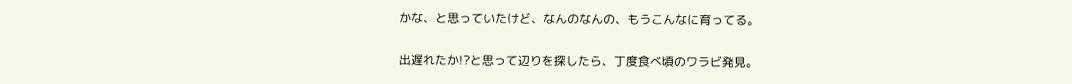かな、と思っていたけど、なんのなんの、もうこんなに育ってる。

出遅れたか!?と思って辺りを探したら、丁度食べ頃のワラビ発見。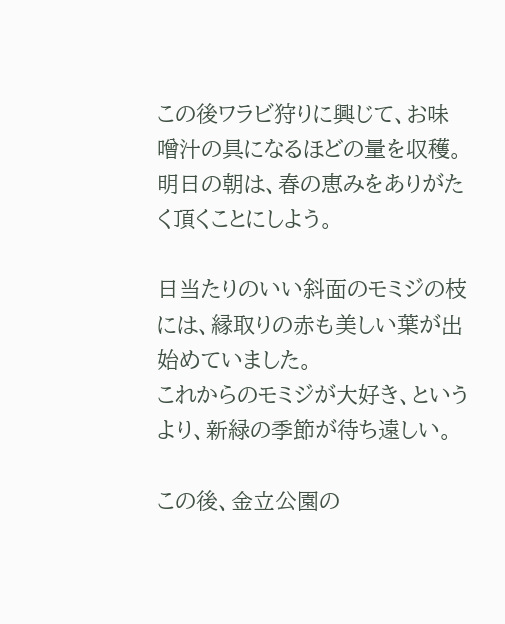この後ワラビ狩りに興じて、お味噌汁の具になるほどの量を収穫。
明日の朝は、春の恵みをありがたく頂くことにしよう。

日当たりのいい斜面のモミジの枝には、縁取りの赤も美しい葉が出始めていました。
これからのモミジが大好き、というより、新緑の季節が待ち遠しい。

この後、金立公園の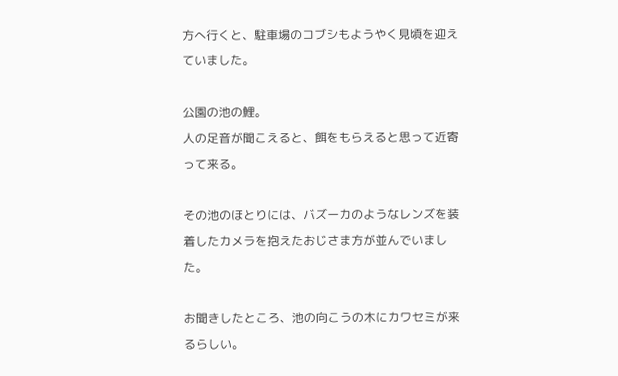方へ行くと、駐車場のコブシもようやく見頃を迎えていました。

公園の池の鯉。
人の足音が聞こえると、餌をもらえると思って近寄って来る。

その池のほとりには、バズーカのようなレンズを装着したカメラを抱えたおじさま方が並んでいました。

お聞きしたところ、池の向こうの木にカワセミが来るらしい。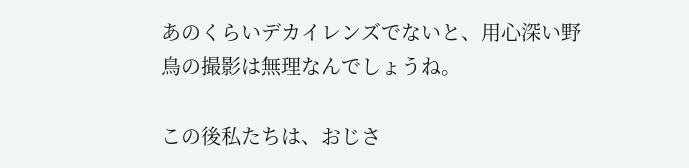あのくらいデカイレンズでないと、用心深い野鳥の撮影は無理なんでしょうね。

この後私たちは、おじさ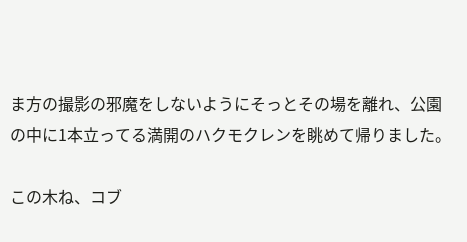ま方の撮影の邪魔をしないようにそっとその場を離れ、公園の中に1本立ってる満開のハクモクレンを眺めて帰りました。

この木ね、コブ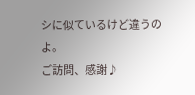シに似ているけど違うのよ。
ご訪問、感謝♪